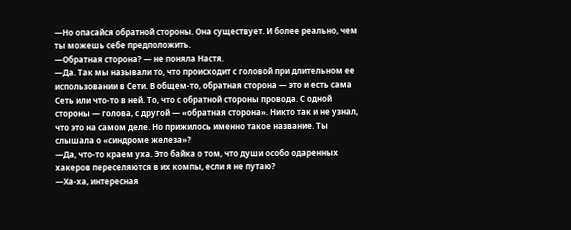—Но опасайся обратной стороны. Она существует. И более реально, чем ты можешь себе предположить.
—Обратная сторона? — не поняла Настя.
—Да. Так мы называли то, что происходит с головой при длительном ее использовании в Сети. В общем-то, обратная сторона — это и есть сама Сеть или что-то в ней. То, что с обратной стороны провода. С одной стороны — голова, с другой — «обратная сторона». Никто так и не узнал, что это на самом деле. Но прижилось именно такое название. Ты слышала о «синдроме железа»?
—Да, что-то краем уха. Это байка о том, что души особо одаренных хакеров переселяются в их компы, если я не путаю?
—Ха-ха, интересная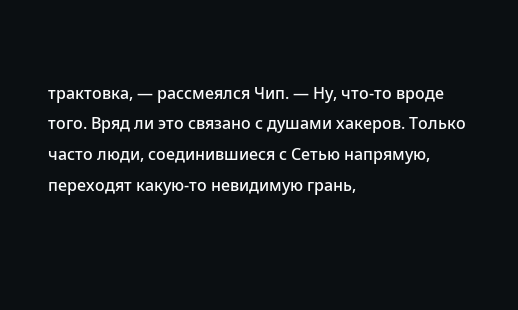трактовка, — рассмеялся Чип. — Ну, что-то вроде того. Вряд ли это связано с душами хакеров. Только часто люди, соединившиеся с Сетью напрямую, переходят какую-то невидимую грань,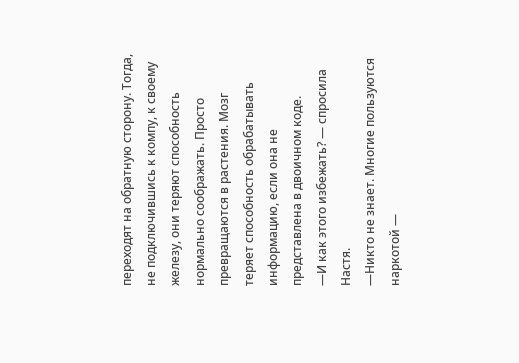переходят на обратную сторону. Тогда, не подключившись к компу, к своему железу, они теряют способность нормально соображать. Просто превращаются в растения. Мозг теряет способность обрабатывать информацию, если она не представлена в двоичном коде.
—И как этого избежать? — спросила Настя.
—Никто не знает. Многие пользуются наркотой —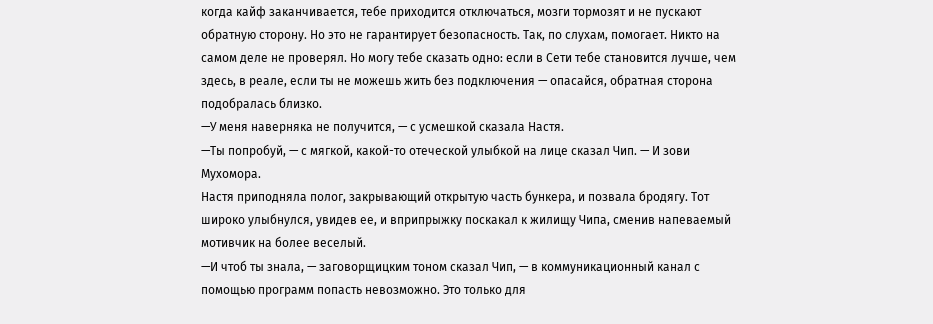когда кайф заканчивается, тебе приходится отключаться, мозги тормозят и не пускают обратную сторону. Но это не гарантирует безопасность. Так, по слухам, помогает. Никто на самом деле не проверял. Но могу тебе сказать одно: если в Сети тебе становится лучше, чем здесь, в реале, если ты не можешь жить без подключения — опасайся, обратная сторона подобралась близко.
—У меня наверняка не получится, — с усмешкой сказала Настя.
—Ты попробуй, — с мягкой, какой-то отеческой улыбкой на лице сказал Чип. — И зови Мухомора.
Настя приподняла полог, закрывающий открытую часть бункера, и позвала бродягу. Тот широко улыбнулся, увидев ее, и вприпрыжку поскакал к жилищу Чипа, сменив напеваемый мотивчик на более веселый.
—И чтоб ты знала, — заговорщицким тоном сказал Чип, — в коммуникационный канал с помощью программ попасть невозможно. Это только для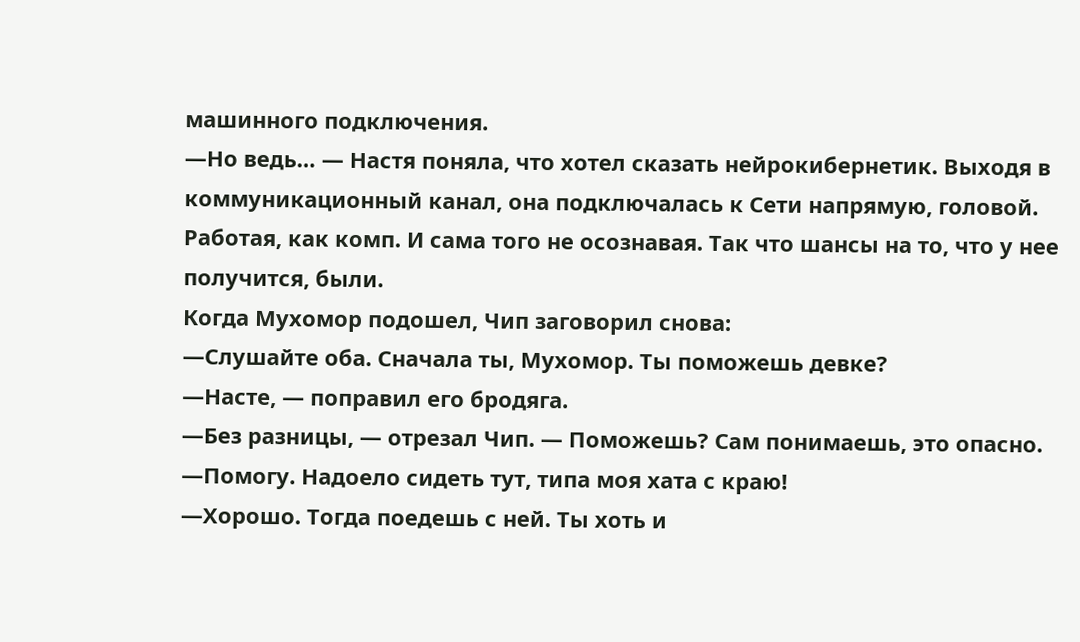машинного подключения.
—Но ведь… — Настя поняла, что хотел сказать нейрокибернетик. Выходя в коммуникационный канал, она подключалась к Сети напрямую, головой. Работая, как комп. И сама того не осознавая. Так что шансы на то, что у нее получится, были.
Когда Мухомор подошел, Чип заговорил снова:
—Слушайте оба. Сначала ты, Мухомор. Ты поможешь девке?
—Насте, — поправил его бродяга.
—Без разницы, — отрезал Чип. — Поможешь? Сам понимаешь, это опасно.
—Помогу. Надоело сидеть тут, типа моя хата с краю!
—Хорошо. Тогда поедешь с ней. Ты хоть и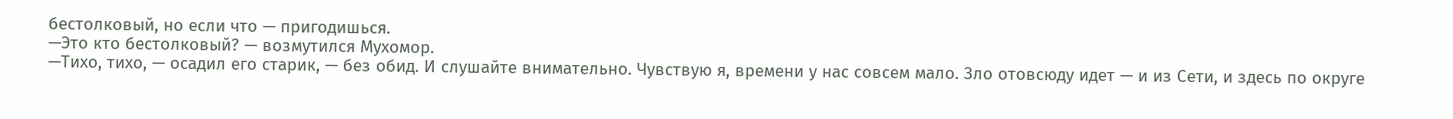бестолковый, но если что — пригодишься.
—Это кто бестолковый? — возмутился Мухомор.
—Тихо, тихо, — осадил его старик, — без обид. И слушайте внимательно. Чувствую я, времени у нас совсем мало. Зло отовсюду идет — и из Сети, и здесь по округе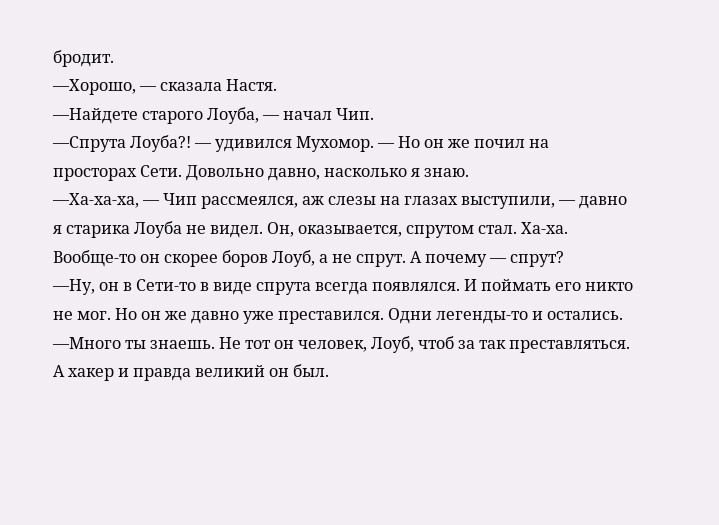бродит.
—Хорошо, — сказала Настя.
—Найдете старого Лоуба, — начал Чип.
—Спрута Лоуба?! — удивился Мухомор. — Но он же почил на просторах Сети. Довольно давно, насколько я знаю.
—Ха-ха-ха, — Чип рассмеялся, аж слезы на глазах выступили, — давно я старика Лоуба не видел. Он, оказывается, спрутом стал. Ха-ха. Вообще-то он скорее боров Лоуб, а не спрут. А почему — спрут?
—Ну, он в Сети-то в виде спрута всегда появлялся. И поймать его никто не мог. Но он же давно уже преставился. Одни легенды-то и остались.
—Много ты знаешь. Не тот он человек, Лоуб, чтоб за так преставляться. А хакер и правда великий он был.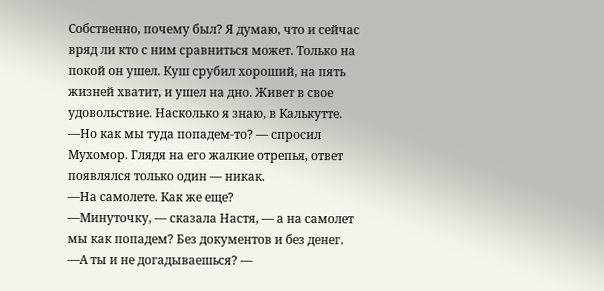Собственно, почему был? Я думаю, что и сейчас вряд ли кто с ним сравниться может. Только на покой он ушел. Куш срубил хороший, на пять жизней хватит, и ушел на дно. Живет в свое удовольствие. Насколько я знаю, в Калькутте.
—Но как мы туда попадем-то? — спросил Мухомор. Глядя на его жалкие отрепья, ответ появлялся только один — никак.
—На самолете. Как же еще?
—Минуточку, — сказала Настя, — а на самолет мы как попадем? Без документов и без денег.
—А ты и не догадываешься? —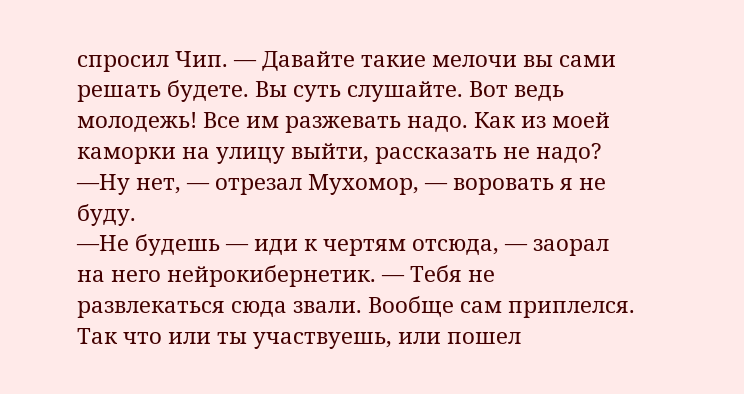спросил Чип. — Давайте такие мелочи вы сами решать будете. Вы суть слушайте. Вот ведь молодежь! Все им разжевать надо. Как из моей каморки на улицу выйти, рассказать не надо?
—Ну нет, — отрезал Мухомор, — воровать я не буду.
—Не будешь — иди к чертям отсюда, — заорал на него нейрокибернетик. — Тебя не развлекаться сюда звали. Вообще сам приплелся. Так что или ты участвуешь, или пошел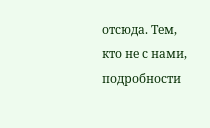отсюда. Тем, кто не с нами, подробности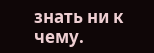знать ни к чему.